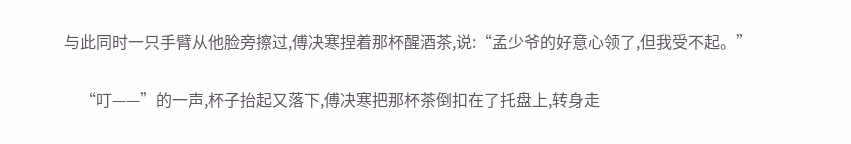与此同时一只手臂从他脸旁擦过,傅决寒捏着那杯醒酒茶,说:“孟少爷的好意心领了,但我受不起。”

    “叮——”的一声,杯子抬起又落下,傅决寒把那杯茶倒扣在了托盘上,转身走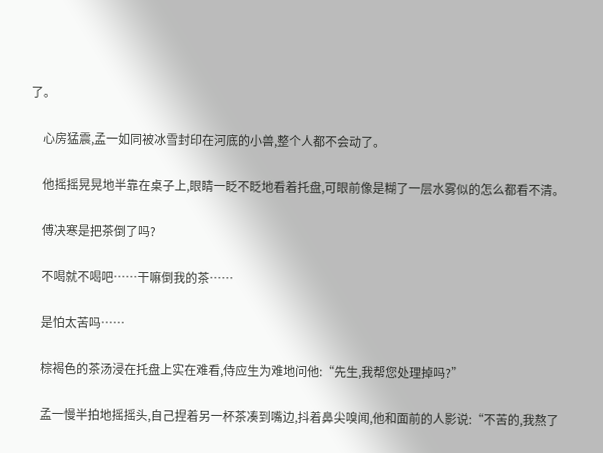了。

    心房猛震,孟一如同被冰雪封印在河底的小兽,整个人都不会动了。

    他摇摇晃晃地半靠在桌子上,眼睛一眨不眨地看着托盘,可眼前像是糊了一层水雾似的怎么都看不清。

    傅决寒是把茶倒了吗?

    不喝就不喝吧……干嘛倒我的茶……

    是怕太苦吗……

    棕褐色的茶汤浸在托盘上实在难看,侍应生为难地问他:“先生,我帮您处理掉吗?”

    孟一慢半拍地摇摇头,自己捏着另一杯茶凑到嘴边,抖着鼻尖嗅闻,他和面前的人影说:“不苦的,我熬了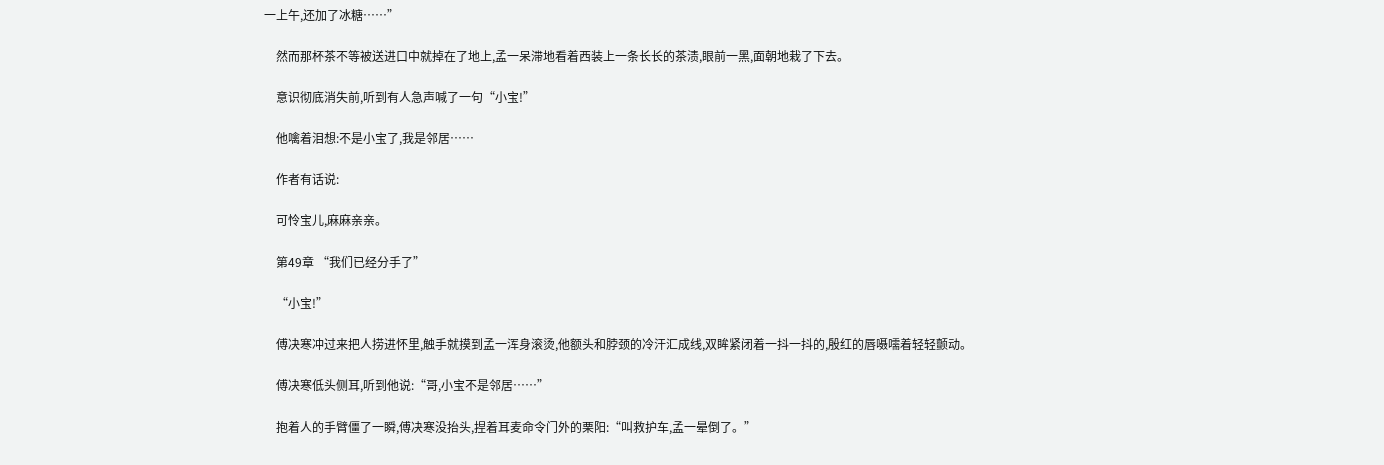一上午,还加了冰糖……”

    然而那杯茶不等被送进口中就掉在了地上,孟一呆滞地看着西装上一条长长的茶渍,眼前一黑,面朝地栽了下去。

    意识彻底消失前,听到有人急声喊了一句“小宝!”

    他噙着泪想:不是小宝了,我是邻居……

    作者有话说:

    可怜宝儿,麻麻亲亲。

    第49章 “我们已经分手了”

    “小宝!”

    傅决寒冲过来把人捞进怀里,触手就摸到孟一浑身滚烫,他额头和脖颈的冷汗汇成线,双眸紧闭着一抖一抖的,殷红的唇嗫嚅着轻轻颤动。

    傅决寒低头侧耳,听到他说:“哥,小宝不是邻居……”

    抱着人的手臂僵了一瞬,傅决寒没抬头,捏着耳麦命令门外的栗阳:“叫救护车,孟一晕倒了。”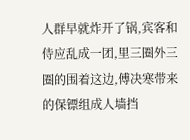人群早就炸开了锅,宾客和侍应乱成一团,里三圈外三圈的围着这边,傅决寒带来的保镖组成人墙挡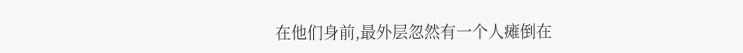在他们身前,最外层忽然有一个人瘫倒在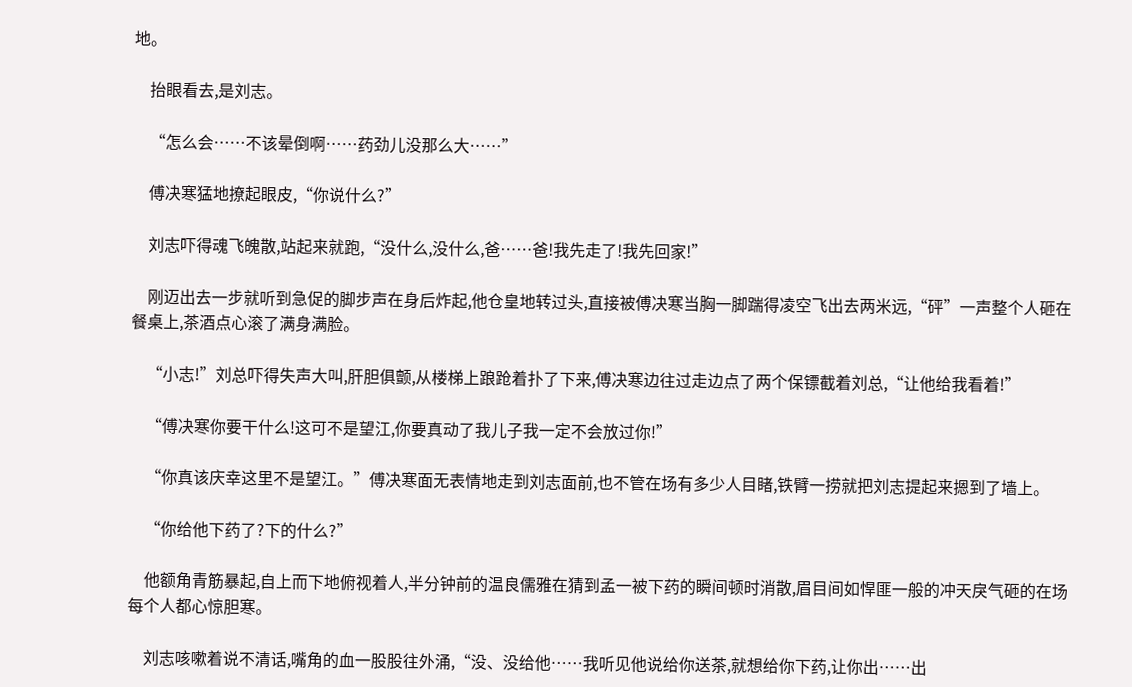地。

    抬眼看去,是刘志。

    “怎么会……不该晕倒啊……药劲儿没那么大……”

    傅决寒猛地撩起眼皮,“你说什么?”

    刘志吓得魂飞魄散,站起来就跑,“没什么,没什么,爸……爸!我先走了!我先回家!”

    刚迈出去一步就听到急促的脚步声在身后炸起,他仓皇地转过头,直接被傅决寒当胸一脚踹得凌空飞出去两米远,“砰”一声整个人砸在餐桌上,茶酒点心滚了满身满脸。

    “小志!”刘总吓得失声大叫,肝胆俱颤,从楼梯上踉跄着扑了下来,傅决寒边往过走边点了两个保镖截着刘总,“让他给我看着!”

    “傅决寒你要干什么!这可不是望江,你要真动了我儿子我一定不会放过你!”

    “你真该庆幸这里不是望江。”傅决寒面无表情地走到刘志面前,也不管在场有多少人目睹,铁臂一捞就把刘志提起来摁到了墙上。

    “你给他下药了?下的什么?”

    他额角青筋暴起,自上而下地俯视着人,半分钟前的温良儒雅在猜到孟一被下药的瞬间顿时消散,眉目间如悍匪一般的冲天戾气砸的在场每个人都心惊胆寒。

    刘志咳嗽着说不清话,嘴角的血一股股往外涌,“没、没给他……我听见他说给你送茶,就想给你下药,让你出……出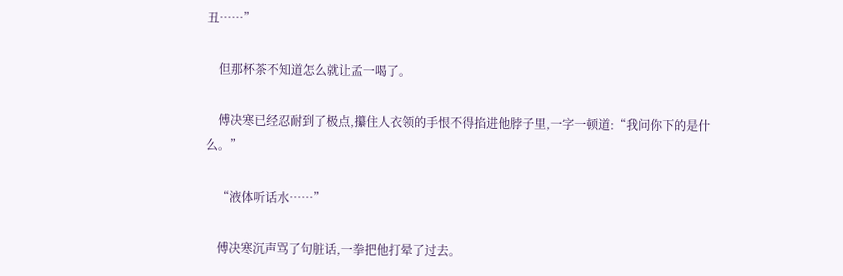丑……”

    但那杯茶不知道怎么就让孟一喝了。

    傅决寒已经忍耐到了极点,攥住人衣领的手恨不得掐进他脖子里,一字一顿道:“我问你下的是什么。”

    “液体听话水……”

    傅决寒沉声骂了句脏话,一拳把他打晕了过去。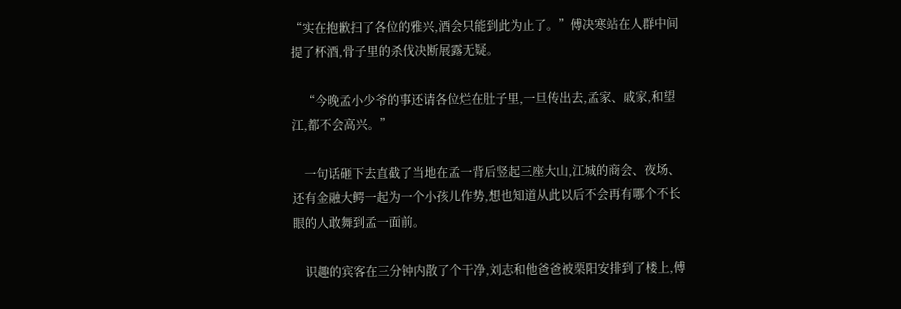“实在抱歉扫了各位的雅兴,酒会只能到此为止了。”傅决寒站在人群中间提了杯酒,骨子里的杀伐决断展露无疑。

    “今晚孟小少爷的事还请各位烂在肚子里,一旦传出去,孟家、戚家,和望江,都不会高兴。”

    一句话砸下去直截了当地在孟一背后竖起三座大山,江城的商会、夜场、还有金融大鳄一起为一个小孩儿作势,想也知道从此以后不会再有哪个不长眼的人敢舞到孟一面前。

    识趣的宾客在三分钟内散了个干净,刘志和他爸爸被栗阳安排到了楼上,傅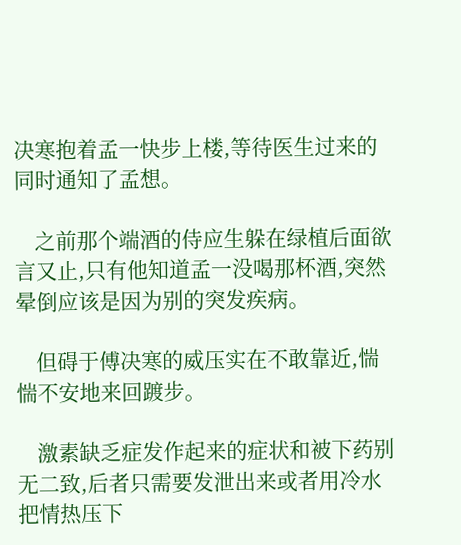决寒抱着孟一快步上楼,等待医生过来的同时通知了孟想。

    之前那个端酒的侍应生躲在绿植后面欲言又止,只有他知道孟一没喝那杯酒,突然晕倒应该是因为别的突发疾病。

    但碍于傅决寒的威压实在不敢靠近,惴惴不安地来回踱步。

    激素缺乏症发作起来的症状和被下药别无二致,后者只需要发泄出来或者用冷水把情热压下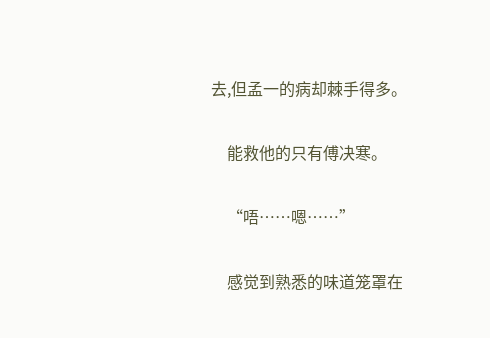去,但孟一的病却棘手得多。

    能救他的只有傅决寒。

    “唔……嗯……”

    感觉到熟悉的味道笼罩在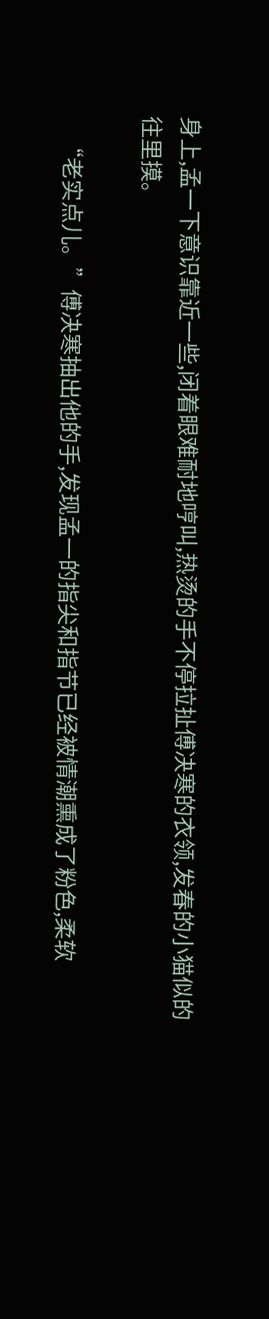身上,孟一下意识靠近一些,闭着眼难耐地哼叫,热烫的手不停拉扯傅决寒的衣领,发春的小猫似的往里摸。

    “老实点儿。”傅决寒抽出他的手,发现孟一的指尖和指节已经被情潮熏成了粉色,柔软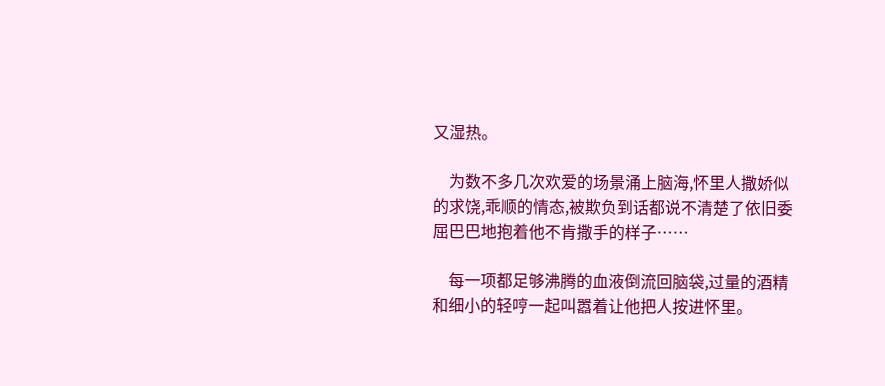又湿热。

    为数不多几次欢爱的场景涌上脑海,怀里人撒娇似的求饶,乖顺的情态,被欺负到话都说不清楚了依旧委屈巴巴地抱着他不肯撒手的样子……

    每一项都足够沸腾的血液倒流回脑袋,过量的酒精和细小的轻哼一起叫嚣着让他把人按进怀里。